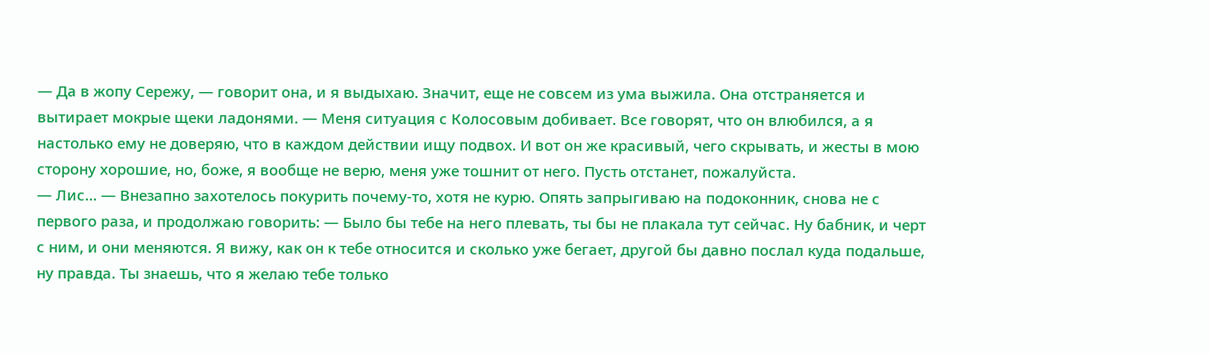— Да в жопу Сережу, — говорит она, и я выдыхаю. Значит, еще не совсем из ума выжила. Она отстраняется и вытирает мокрые щеки ладонями. — Меня ситуация с Колосовым добивает. Все говорят, что он влюбился, а я настолько ему не доверяю, что в каждом действии ищу подвох. И вот он же красивый, чего скрывать, и жесты в мою сторону хорошие, но, боже, я вообще не верю, меня уже тошнит от него. Пусть отстанет, пожалуйста.
— Лис… — Внезапно захотелось покурить почему-то, хотя не курю. Опять запрыгиваю на подоконник, снова не с первого раза, и продолжаю говорить: — Было бы тебе на него плевать, ты бы не плакала тут сейчас. Ну бабник, и черт с ним, и они меняются. Я вижу, как он к тебе относится и сколько уже бегает, другой бы давно послал куда подальше, ну правда. Ты знаешь, что я желаю тебе только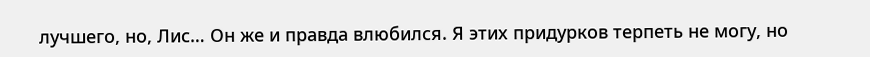лучшего, но, Лис… Он же и правда влюбился. Я этих придурков терпеть не могу, но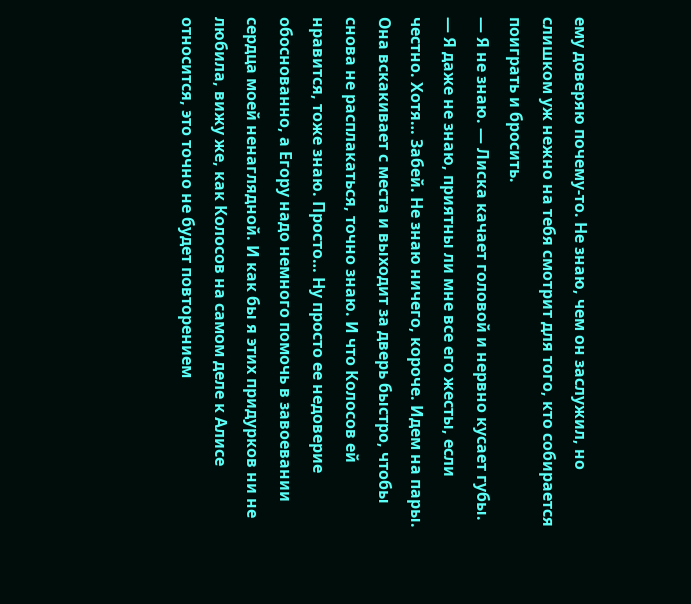ему доверяю почему-то. Не знаю, чем он заслужил, но слишком уж нежно на тебя смотрит для того, кто собирается поиграть и бросить.
— Я не знаю. — Лиска качает головой и нервно кусает губы. — Я даже не знаю, приятны ли мне все его жесты, если честно. Хотя… Забей. Не знаю ничего, короче. Идем на пары.
Она вскакивает с места и выходит за дверь быстро, чтобы снова не расплакаться, точно знаю. И что Колосов ей нравится, тоже знаю. Просто… Ну просто ее недоверие обоснованно, а Егору надо немного помочь в завоевании сердца моей ненаглядной. И как бы я этих придурков ни не любила, вижу же, как Колосов на самом деле к Алисе относится, это точно не будет повторением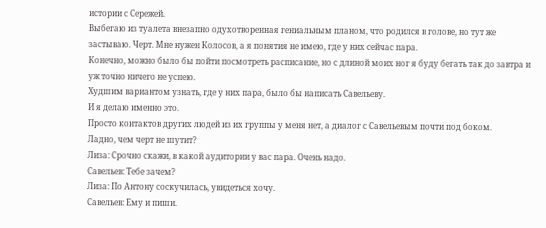истории с Сережей.
Выбегаю из туалета внезапно одухотворенная гениальным планом, что родился в голове, но тут же застываю. Черт. Мне нужен Колосов, а я понятия не имею, где у них сейчас пара.
Конечно, можно было бы пойти посмотреть расписание, но с длиной моих ног я буду бегать так до завтра и уж точно ничего не успею.
Худшим вариантом узнать, где у них пара, было бы написать Савельеву.
И я делаю именно это.
Просто контактов других людей из их группы у меня нет, а диалог с Савельевым почти под боком.
Ладно, чем черт не шутит?
Лиза: Срочно скажи, в какой аудитории у вас пара. Очень надо.
Савельев: Тебе зачем?
Лиза: По Антону соскучилась, увидеться хочу.
Савельев: Ему и пиши.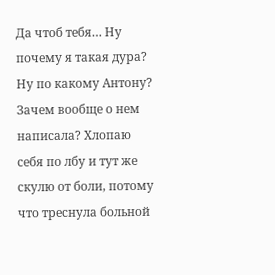Да чтоб тебя… Ну почему я такая дура? Ну по какому Антону? Зачем вообще о нем написала? Хлопаю себя по лбу и тут же скулю от боли, потому что треснула больной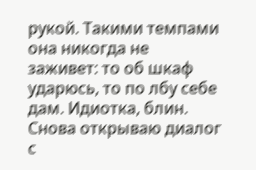рукой. Такими темпами она никогда не заживет: то об шкаф ударюсь, то по лбу себе дам. Идиотка, блин.
Снова открываю диалог с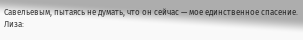Савельевым, пытаясь не думать, что он сейчас — мое единственное спасение.
Лиза: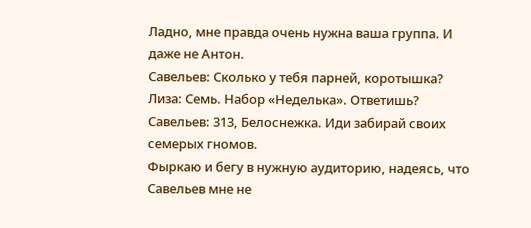Ладно, мне правда очень нужна ваша группа. И даже не Антон.
Савельев: Сколько у тебя парней, коротышка?
Лиза: Семь. Набор «Неделька». Ответишь?
Савельев: 313, Белоснежка. Иди забирай своих семерых гномов.
Фыркаю и бегу в нужную аудиторию, надеясь, что Савельев мне не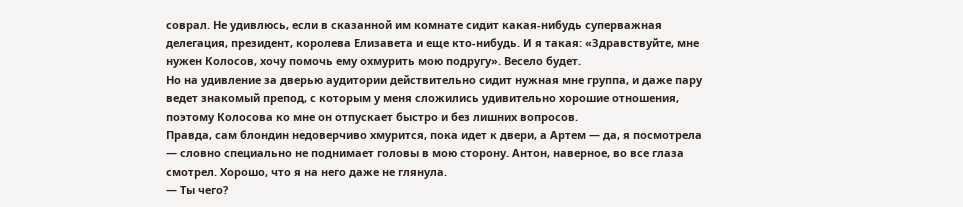соврал. Не удивлюсь, если в сказанной им комнате сидит какая-нибудь суперважная делегация, президент, королева Елизавета и еще кто-нибудь. И я такая: «Здравствуйте, мне нужен Колосов, хочу помочь ему охмурить мою подругу». Весело будет.
Но на удивление за дверью аудитории действительно сидит нужная мне группа, и даже пару ведет знакомый препод, с которым у меня сложились удивительно хорошие отношения, поэтому Колосова ко мне он отпускает быстро и без лишних вопросов.
Правда, сам блондин недоверчиво хмурится, пока идет к двери, а Артем — да, я посмотрела — словно специально не поднимает головы в мою сторону. Антон, наверное, во все глаза смотрел. Хорошо, что я на него даже не глянула.
— Ты чего?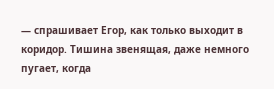— спрашивает Егор, как только выходит в коридор. Тишина звенящая, даже немного пугает, когда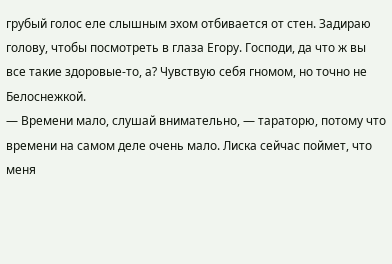грубый голос еле слышным эхом отбивается от стен. Задираю голову, чтобы посмотреть в глаза Егору. Господи, да что ж вы все такие здоровые-то, а? Чувствую себя гномом, но точно не Белоснежкой.
— Времени мало, слушай внимательно, — тараторю, потому что времени на самом деле очень мало. Лиска сейчас поймет, что меня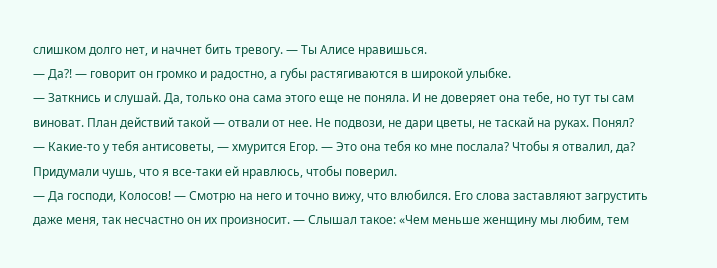слишком долго нет, и начнет бить тревогу. — Ты Алисе нравишься.
— Да?! — говорит он громко и радостно, а губы растягиваются в широкой улыбке.
— Заткнись и слушай. Да, только она сама этого еще не поняла. И не доверяет она тебе, но тут ты сам виноват. План действий такой — отвали от нее. Не подвози, не дари цветы, не таскай на руках. Понял?
— Какие-то у тебя антисоветы, — хмурится Егор. — Это она тебя ко мне послала? Чтобы я отвалил, да? Придумали чушь, что я все-таки ей нравлюсь, чтобы поверил.
— Да господи, Колосов! — Смотрю на него и точно вижу, что влюбился. Его слова заставляют загрустить даже меня, так несчастно он их произносит. — Слышал такое: «Чем меньше женщину мы любим, тем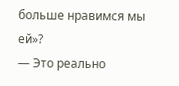больше нравимся мы ей»?
— Это реально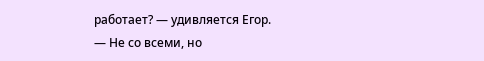работает? — удивляется Егор.
— Не со всеми, но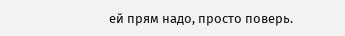ей прям надо, просто поверь.